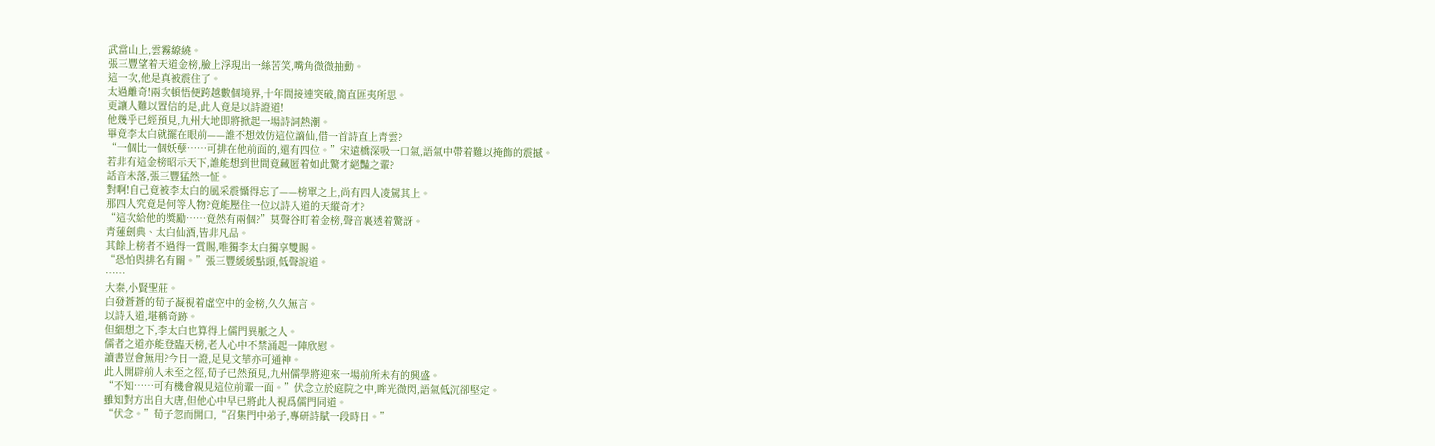武當山上,雲霧繚繞。
張三豐望着天道金榜,臉上浮現出一絲苦笑,嘴角微微抽動。
這一次,他是真被震住了。
太過離奇!兩次頓悟便跨越數個境界,十年間接連突破,簡直匪夷所思。
更讓人難以置信的是,此人竟是以詩證道!
他幾乎已經預見,九州大地即將掀起一場詩詞熱潮。
畢竟李太白就擺在眼前——誰不想效仿這位謫仙,借一首詩直上青雲?
“一個比一個妖孽……可排在他前面的,還有四位。”宋遠橋深吸一口氣,語氣中帶着難以掩飾的震撼。
若非有這金榜昭示天下,誰能想到世間竟藏匿着如此驚才絕豔之輩?
話音未落,張三豐猛然一怔。
對啊!自己竟被李太白的風采震懾得忘了——榜單之上,尚有四人凌駕其上。
那四人究竟是何等人物?竟能壓住一位以詩入道的天縱奇才?
“這次給他的獎勵……竟然有兩個?”莫聲谷盯着金榜,聲音裏透着驚訝。
青蓮劍典、太白仙酒,皆非凡品。
其餘上榜者不過得一賞賜,唯獨李太白獨享雙賜。
“恐怕與排名有關。”張三豐緩緩點頭,低聲說道。
……
大秦,小賢聖莊。
白發蒼蒼的荀子凝視着虛空中的金榜,久久無言。
以詩入道,堪稱奇跡。
但細想之下,李太白也算得上儒門異脈之人。
儒者之道亦能登臨天榜,老人心中不禁涌起一陣欣慰。
讀書豈會無用?今日一證,足見文華亦可通神。
此人開辟前人未至之徑,荀子已然預見,九州儒學將迎來一場前所未有的興盛。
“不知……可有機會親見這位前輩一面。”伏念立於庭院之中,眸光微閃,語氣低沉卻堅定。
雖知對方出自大唐,但他心中早已將此人視爲儒門同道。
“伏念。”荀子忽而開口,“召集門中弟子,專研詩賦一段時日。”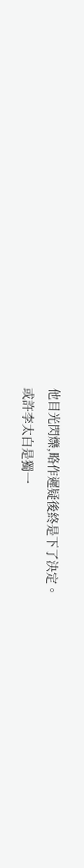他目光閃爍,略作遲疑後終是下了決定。
或許李太白是獨一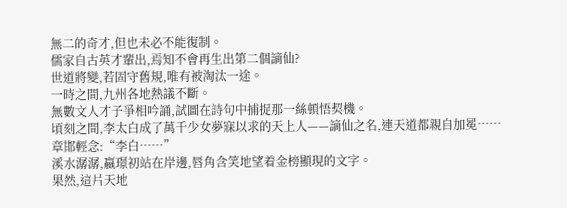無二的奇才,但也未必不能復制。
儒家自古英才輩出,焉知不會再生出第二個謫仙?
世道將變,若固守舊規,唯有被淘汰一途。
一時之間,九州各地熱議不斷。
無數文人才子爭相吟誦,試圖在詩句中捕捉那一絲頓悟契機。
頃刻之間,李太白成了萬千少女夢寐以求的天上人——謫仙之名,連天道都親自加冕……
章邯輕念:“李白……”
溪水潺潺,嬴璟初站在岸邊,唇角含笑地望着金榜顯現的文字。
果然,這片天地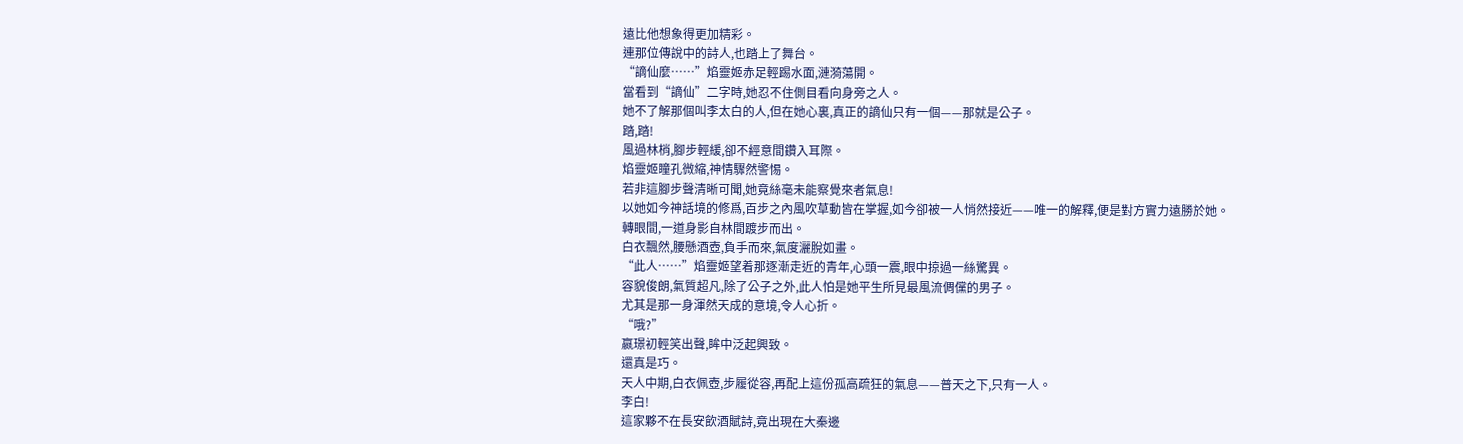遠比他想象得更加精彩。
連那位傳說中的詩人,也踏上了舞台。
“謫仙麼……”焰靈姬赤足輕踢水面,漣漪蕩開。
當看到“謫仙”二字時,她忍不住側目看向身旁之人。
她不了解那個叫李太白的人,但在她心裏,真正的謫仙只有一個——那就是公子。
踏,踏!
風過林梢,腳步輕緩,卻不經意間鑽入耳際。
焰靈姬瞳孔微縮,神情驟然警惕。
若非這腳步聲清晰可聞,她竟絲毫未能察覺來者氣息!
以她如今神話境的修爲,百步之內風吹草動皆在掌握,如今卻被一人悄然接近——唯一的解釋,便是對方實力遠勝於她。
轉眼間,一道身影自林間踱步而出。
白衣飄然,腰懸酒壺,負手而來,氣度灑脫如畫。
“此人……”焰靈姬望着那逐漸走近的青年,心頭一震,眼中掠過一絲驚異。
容貌俊朗,氣質超凡,除了公子之外,此人怕是她平生所見最風流倜儻的男子。
尤其是那一身渾然天成的意境,令人心折。
“哦?”
嬴璟初輕笑出聲,眸中泛起興致。
還真是巧。
天人中期,白衣佩壺,步履從容,再配上這份孤高疏狂的氣息——普天之下,只有一人。
李白!
這家夥不在長安飲酒賦詩,竟出現在大秦邊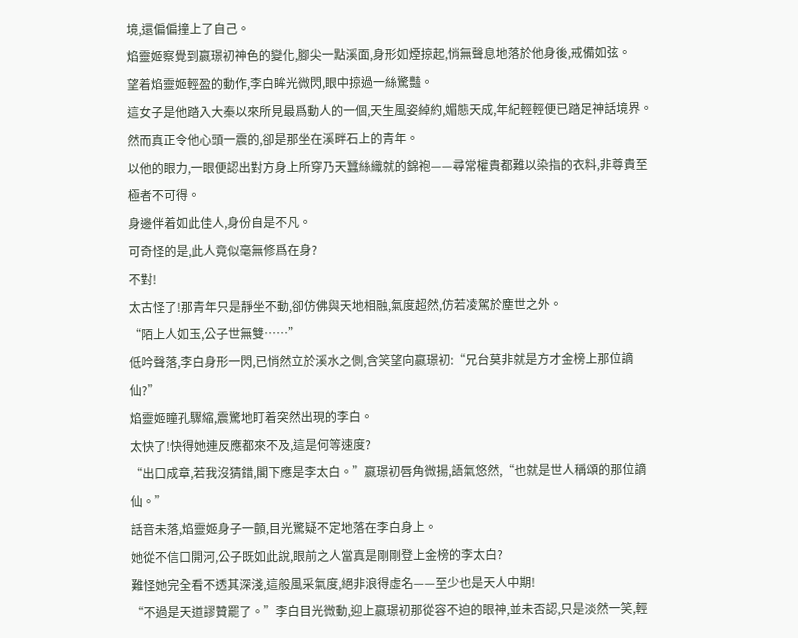境,還偏偏撞上了自己。
焰靈姬察覺到嬴璟初神色的變化,腳尖一點溪面,身形如煙掠起,悄無聲息地落於他身後,戒備如弦。
望着焰靈姬輕盈的動作,李白眸光微閃,眼中掠過一絲驚豔。
這女子是他踏入大秦以來所見最爲動人的一個,天生風姿綽約,媚態天成,年紀輕輕便已踏足神話境界。
然而真正令他心頭一震的,卻是那坐在溪畔石上的青年。
以他的眼力,一眼便認出對方身上所穿乃天蠶絲織就的錦袍——尋常權貴都難以染指的衣料,非尊貴至極者不可得。
身邊伴着如此佳人,身份自是不凡。
可奇怪的是,此人竟似毫無修爲在身?
不對!
太古怪了!那青年只是靜坐不動,卻仿佛與天地相融,氣度超然,仿若凌駕於塵世之外。
“陌上人如玉,公子世無雙……”
低吟聲落,李白身形一閃,已悄然立於溪水之側,含笑望向嬴璟初:“兄台莫非就是方才金榜上那位謫仙?”
焰靈姬瞳孔驟縮,震驚地盯着突然出現的李白。
太快了!快得她連反應都來不及,這是何等速度?
“出口成章,若我沒猜錯,閣下應是李太白。”嬴璟初唇角微揚,語氣悠然,“也就是世人稱頌的那位謫仙。”
話音未落,焰靈姬身子一顫,目光驚疑不定地落在李白身上。
她從不信口開河,公子既如此說,眼前之人當真是剛剛登上金榜的李太白?
難怪她完全看不透其深淺,這般風采氣度,絕非浪得虛名——至少也是天人中期!
“不過是天道謬贊罷了。”李白目光微動,迎上嬴璟初那從容不迫的眼神,並未否認,只是淡然一笑,輕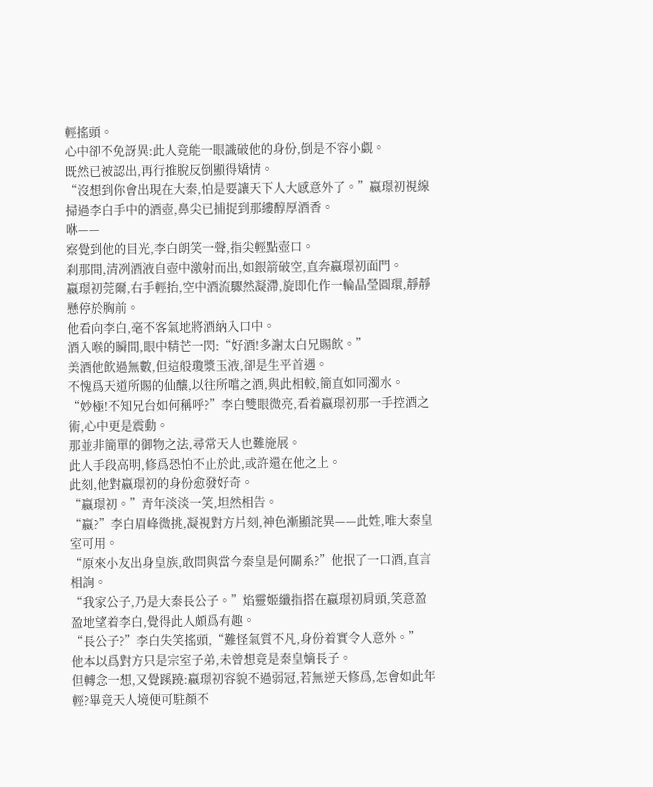輕搖頭。
心中卻不免訝異:此人竟能一眼識破他的身份,倒是不容小覷。
既然已被認出,再行推脫反倒顯得矯情。
“沒想到你會出現在大秦,怕是要讓天下人大感意外了。”嬴璟初視線掃過李白手中的酒壺,鼻尖已捕捉到那縷醇厚酒香。
咻——
察覺到他的目光,李白朗笑一聲,指尖輕點壺口。
刹那間,清冽酒液自壺中激射而出,如銀箭破空,直奔嬴璟初面門。
嬴璟初莞爾,右手輕抬,空中酒流驟然凝滯,旋即化作一輪晶瑩圓環,靜靜懸停於胸前。
他看向李白,毫不客氣地將酒納入口中。
酒入喉的瞬間,眼中精芒一閃:“好酒!多謝太白兄賜飲。”
美酒他飲過無數,但這般瓊漿玉液,卻是生平首遇。
不愧爲天道所賜的仙釀,以往所嚐之酒,與此相較,簡直如同濁水。
“妙極!不知兄台如何稱呼?”李白雙眼微亮,看着嬴璟初那一手控酒之術,心中更是震動。
那並非簡單的御物之法,尋常天人也難施展。
此人手段高明,修爲恐怕不止於此,或許還在他之上。
此刻,他對嬴璟初的身份愈發好奇。
“嬴璟初。”青年淡淡一笑,坦然相告。
“嬴?”李白眉峰微挑,凝視對方片刻,神色漸顯詫異——此姓,唯大秦皇室可用。
“原來小友出身皇族,敢問與當今秦皇是何關系?”他抿了一口酒,直言相詢。
“我家公子,乃是大秦長公子。”焰靈姬纖指搭在嬴璟初肩頭,笑意盈盈地望着李白,覺得此人頗爲有趣。
“長公子?”李白失笑搖頭,“難怪氣質不凡,身份着實令人意外。”
他本以爲對方只是宗室子弟,未曾想竟是秦皇嫡長子。
但轉念一想,又覺蹊蹺:嬴璟初容貌不過弱冠,若無逆天修爲,怎會如此年輕?畢竟天人境便可駐顏不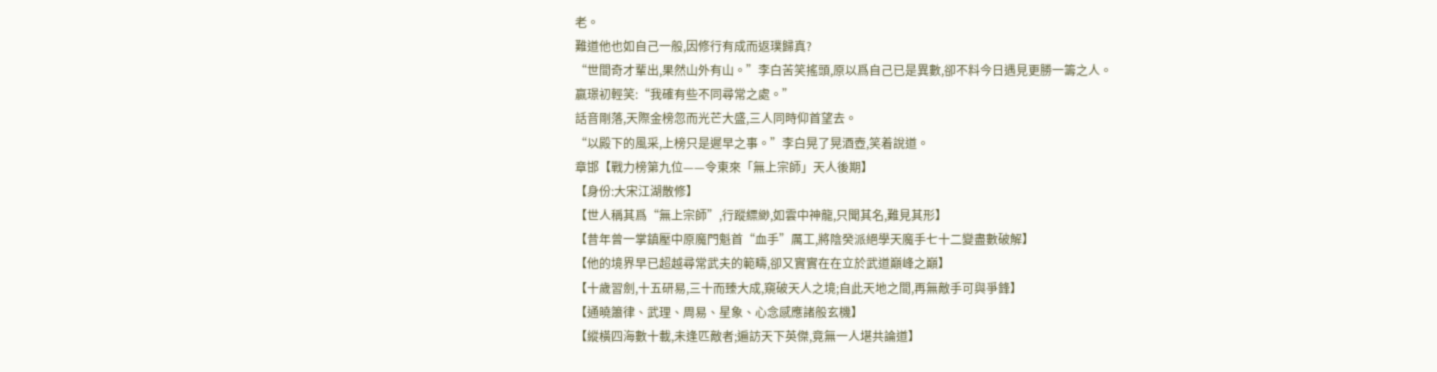老。
難道他也如自己一般,因修行有成而返璞歸真?
“世間奇才輩出,果然山外有山。”李白苦笑搖頭,原以爲自己已是異數,卻不料今日遇見更勝一籌之人。
嬴璟初輕笑:“我確有些不同尋常之處。”
話音剛落,天際金榜忽而光芒大盛,三人同時仰首望去。
“以殿下的風采,上榜只是遲早之事。”李白晃了晃酒壺,笑着說道。
章邯【戰力榜第九位——令東來「無上宗師」天人後期】
【身份:大宋江湖散修】
【世人稱其爲“無上宗師”,行蹤縹緲,如雲中神龍,只聞其名,難見其形】
【昔年曾一掌鎮壓中原魔門魁首“血手”厲工,將陰癸派絕學天魔手七十二變盡數破解】
【他的境界早已超越尋常武夫的範疇,卻又實實在在立於武道巔峰之巔】
【十歲習劍,十五研易,三十而臻大成,窺破天人之境;自此天地之間,再無敵手可與爭鋒】
【通曉簫律、武理、周易、星象、心念感應諸般玄機】
【縱橫四海數十載,未逢匹敵者;遍訪天下英傑,竟無一人堪共論道】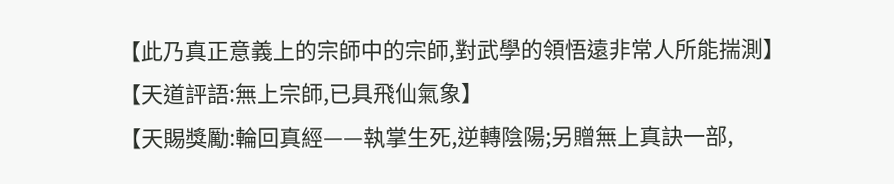【此乃真正意義上的宗師中的宗師,對武學的領悟遠非常人所能揣測】
【天道評語:無上宗師,已具飛仙氣象】
【天賜獎勵:輪回真經——執掌生死,逆轉陰陽;另贈無上真訣一部,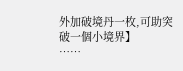外加破境丹一枚,可助突破一個小境界】
……